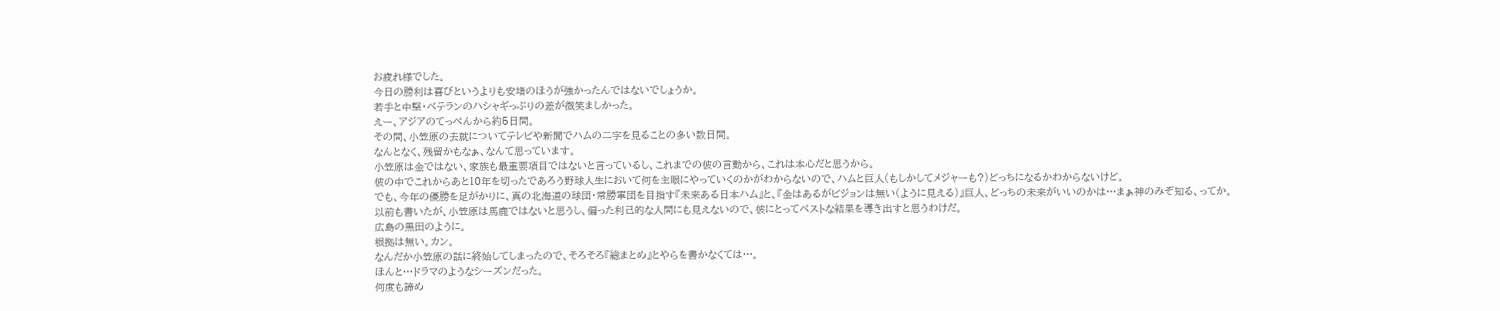お疲れ様でした。
今日の勝利は喜びというよりも安堵のほうが強かったんではないでしょうか。
若手と中堅・ベテランのハシャギっぷりの差が微笑ましかった。
えー、アジアのてっぺんから約5日間。
その間、小笠原の去就についてテレビや新聞でハムの二字を見ることの多い数日間。
なんとなく、残留かもなぁ、なんて思っています。
小笠原は金ではない、家族も最重要項目ではないと言っているし、これまでの彼の言動から、これは本心だと思うから。
彼の中でこれからあと10年を切ったであろう野球人生において何を主眼にやっていくのかがわからないので、ハムと巨人(もしかしてメジャーも?)どっちになるかわからないけど。
でも、今年の優勝を足がかりに、真の北海道の球団・常勝軍団を目指す『未来ある日本ハム』と、『金はあるがビジョンは無い(ように見える)』巨人、どっちの未来がいいのかは…まぁ神のみぞ知る、ってか。
以前も書いたが、小笠原は馬鹿ではないと思うし、偏った利己的な人間にも見えないので、彼にとってベストな結果を導き出すと思うわけだ。
広島の黒田のように。
根拠は無い。カン。
なんだか小笠原の話に終始してしまったので、そろそろ『総まとめ』とやらを書かなくては…。
ほんと…ドラマのようなシーズンだった。
何度も諦め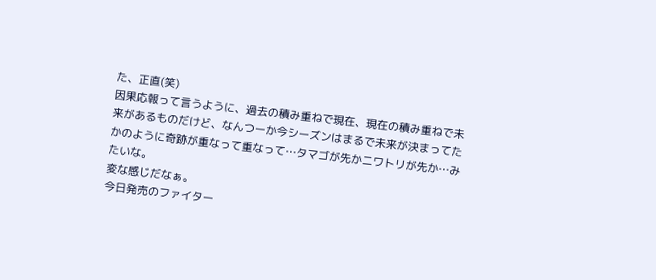た、正直(笑)
因果応報って言うように、過去の積み重ねで現在、現在の積み重ねで未来があるものだけど、なんつーか今シーズンはまるで未来が決まってたかのように奇跡が重なって重なって…タマゴが先かニワトリが先か…みたいな。
変な感じだなぁ。
今日発売のファイター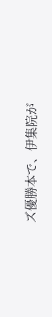ズ優勝本で、伊集院が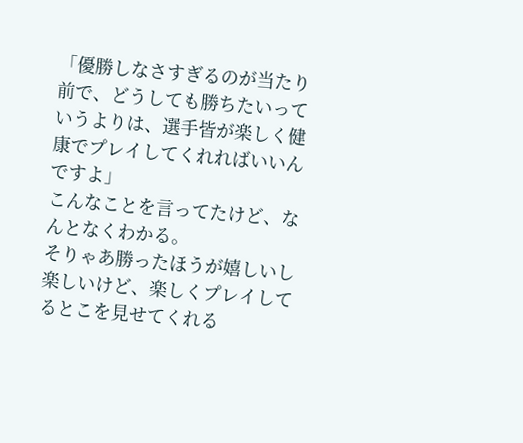「優勝しなさすぎるのが当たり前で、どうしても勝ちたいっていうよりは、選手皆が楽しく健康でプレイしてくれればいいんですよ」
こんなことを言ってたけど、なんとなくわかる。
そりゃあ勝ったほうが嬉しいし楽しいけど、楽しくプレイしてるとこを見せてくれる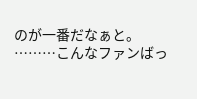のが一番だなぁと。
………こんなファンばっ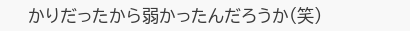かりだったから弱かったんだろうか(笑)